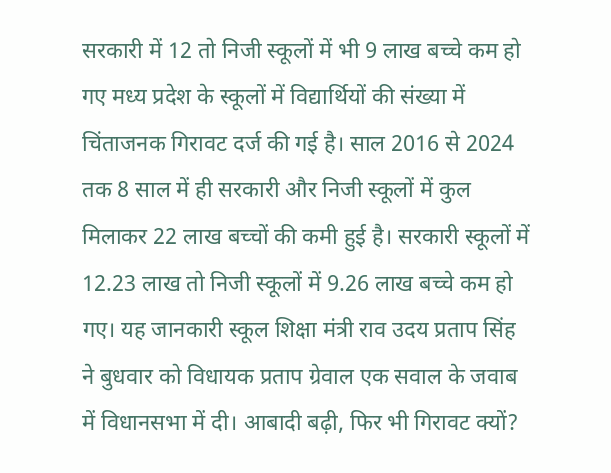सरकारी में 12 तो निजी स्कूलों में भी 9 लाख बच्चे कम हो गए मध्य प्रदेश के स्कूलों में विद्यार्थियों की संख्या में चिंताजनक गिरावट दर्ज की गई है। साल 2016 से 2024 तक 8 साल में ही सरकारी और निजी स्कूलों में कुल मिलाकर 22 लाख बच्चों की कमी हुई है। सरकारी स्कूलों में 12.23 लाख तो निजी स्कूलों में 9.26 लाख बच्चे कम हो गए। यह जानकारी स्कूल शिक्षा मंत्री राव उदय प्रताप सिंह ने बुधवार को विधायक प्रताप ग्रेवाल एक सवाल के जवाब में विधानसभा में दी। आबादी बढ़ी, फिर भी गिरावट क्यों?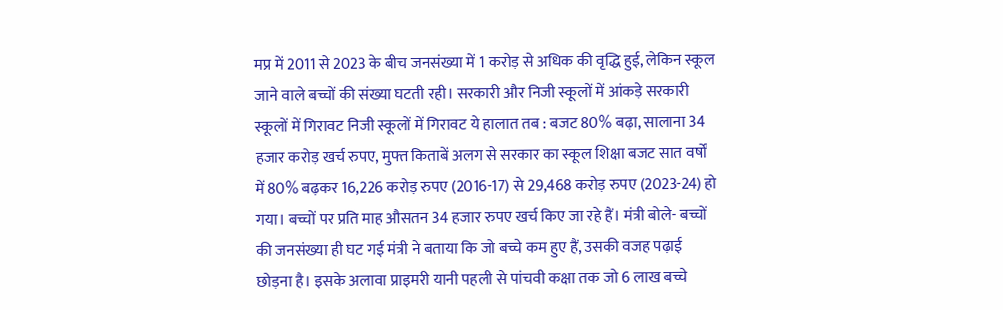मप्र में 2011 से 2023 के बीच जनसंख्या में 1 करोड़ से अधिक की वृद्धि हुई, लेकिन स्कूल जाने वाले बच्चों की संख्या घटती रही। सरकारी और निजी स्कूलों में आंकड़े सरकारी स्कूलों में गिरावट निजी स्कूलों में गिरावट ये हालात तब : बजट 80% बढ़ा, सालाना 34 हजार करोड़ खर्च रुपए, मुफ्त किताबें अलग से सरकार का स्कूल शिक्षा बजट सात वर्षों में 80% बढ़कर 16,226 करोड़ रुपए (2016-17) से 29,468 करोड़ रुपए (2023-24) हो गया। बच्चों पर प्रति माह औसतन 34 हजार रुपए खर्च किए जा रहे हैं। मंत्री बोले- बच्चों की जनसंख्या ही घट गई मंत्री ने बताया कि जो बच्चे कम हुए हैं, उसकी वजह पढ़ाई छोड़ना है। इसके अलावा प्राइमरी यानी पहली से पांचवी कक्षा तक जो 6 लाख बच्चे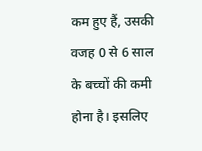कम हुए हैं, उसकी वजह 0 से 6 साल के बच्चों की कमी होना है। इसलिए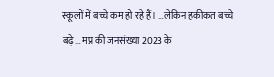स्कूलों में बच्चे कम हो रहे हैं। …लेकिन हकीकत बच्चे बढ़े… मप्र की जनसंख्या 2023 के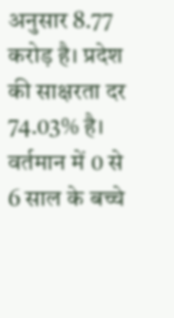अनुसार 8.77 करोड़ है। प्रदेश की साक्षरता दर 74.03% है। वर्तमान में 0 से 6 साल के बच्चे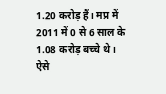1.20 करोड़ हैं। मप्र में 2011 में 0 से 6 साल के 1.08 करोड़ बच्चे थे। ऐसे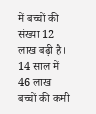में बच्चों की संख्या 12 लाख बढ़ी है। 14 साल में 46 लाख बच्चों की कमी